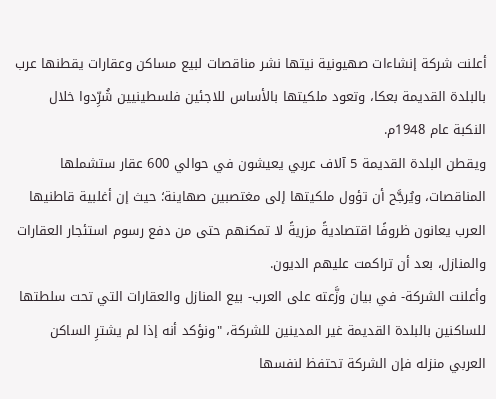أعلنت شركة إنشاءات صهيونية نيتها نشر مناقصات لبيع مساكن وعقارات يقطنها عرب بالبلدة القديمة بعكا، وتعود ملكيتها بالأساس للاجئين فلسطينيين شُرِّدوا خلال النكبة عام 1948م.
ويقطن البلدة القديمة 5 آلاف عربي يعيشون في حوالي 600 عقار ستشملها المناقصات، ويُرجَّح أن تؤول ملكيتها إلى مغتصبين صهاينة؛ حيث إن أغلبية قاطنيها العرب يعانون ظروفًا اقتصاديةً مزريةً لا تمكنهم حتى من دفع رسوم استئجار العقارات والمنازل، بعد أن تراكمت عليهم الديون.
وأعلنت الشركة- في بيان وزَّعته على العرب- بيع المنازل والعقارات التي تحت سلطتها للساكنين بالبلدة القديمة غير المدينين للشركة، "ونؤكد أنه إذا لم يشترِ الساكن العربي منزله فإن الشركة تحتفظ لنفسها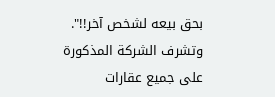بحق بيعه لشخص آخر!!".
وتشرف الشركة المذكورة على جميع عقارات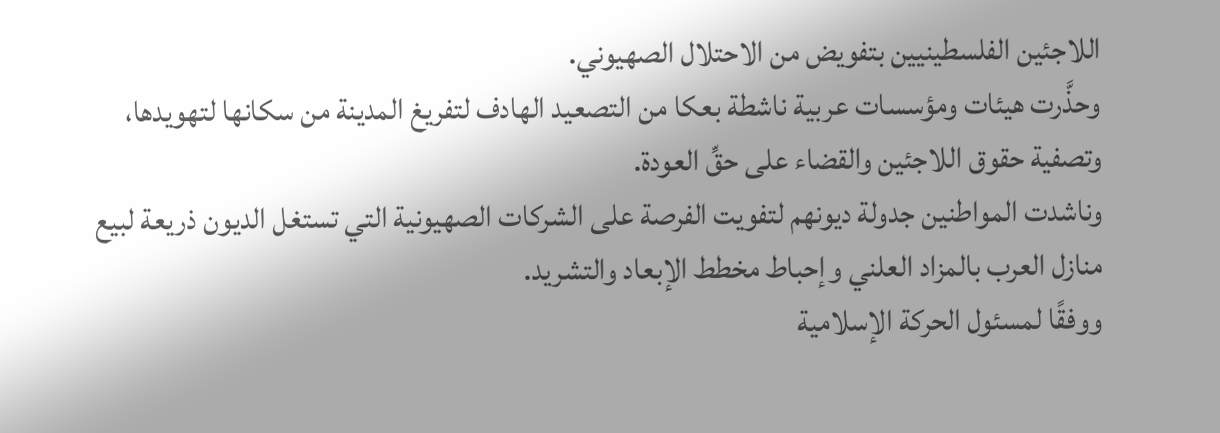اللاجئين الفلسطينيين بتفويض من الاحتلال الصهيوني.
وحذَّرت هيئات ومؤسسات عربية ناشطة بعكا من التصعيد الهادف لتفريغ المدينة من سكانها لتهويدها، وتصفية حقوق اللاجئين والقضاء على حقِّ العودة.
وناشدت المواطنين جدولة ديونهم لتفويت الفرصة على الشركات الصهيونية التي تستغل الديون ذريعة لبيع منازل العرب بالمزاد العلني وإحباط مخطط الإبعاد والتشريد.
ووفقًا لمسئول الحركة الإسلامية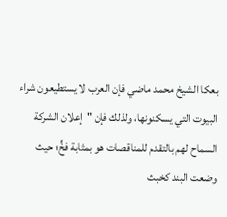بعكا الشيخ محمد ماضي فإن العرب لا يستطيعون شراء البيوت التي يسكنونها، ولذلك فإن "إعلان الشركة السماح لهم بالتقدم للمناقصات هو بمثابة فخٍّ؛ حيث وضعت البند كخبث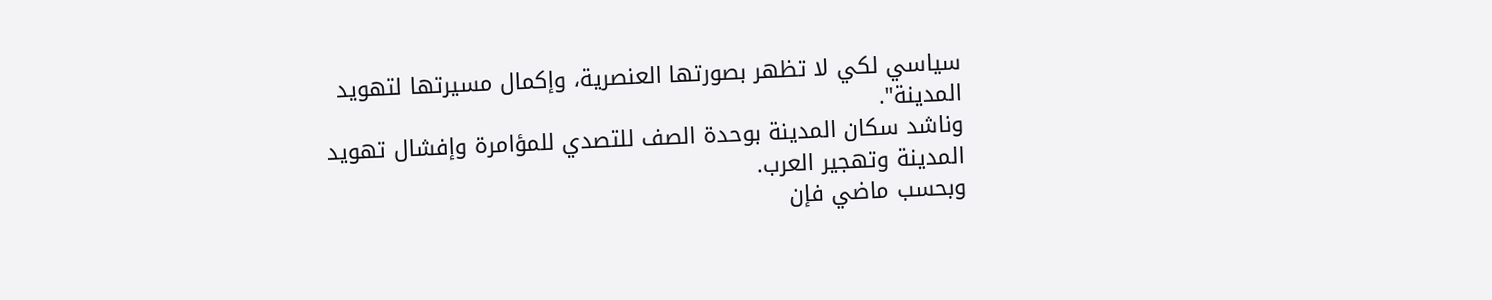سياسي لكي لا تظهر بصورتها العنصرية، وإكمال مسيرتها لتهويد المدينة".
وناشد سكان المدينة بوحدة الصف للتصدي للمؤامرة وإفشال تهويد المدينة وتهجير العرب.
وبحسب ماضي فإن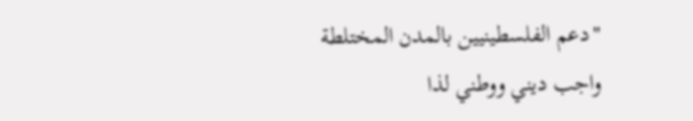"دعم الفلسطينيين بالمدن المختلطة واجب ديني ووطني لذا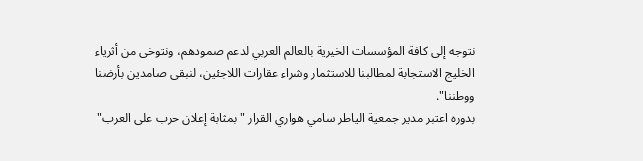نتوجه إلى كافة المؤسسات الخيرية بالعالم العربي لدعم صمودهم، ونتوخى من أثرياء الخليج الاستجابة لمطالبنا للاستثمار وشراء عقارات اللاجئين، لنبقى صامدين بأرضنا ووطننا".
بدوره اعتبر مدير جمعية الياطر سامي هواري القرار "بمثابة إعلان حرب على العرب"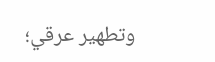وتطهير عرقي؛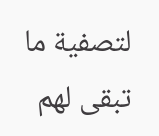لتصفية ما تبقى لهم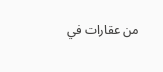من عقارات في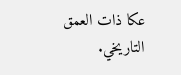عكا ذات العمق التاريخي.